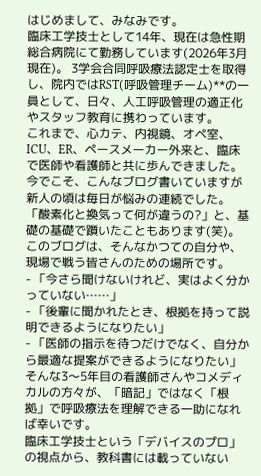はじめまして、みなみです。
臨床工学技士として14年、現在は急性期総合病院にて勤務しています(2026年3月現在)。 3学会合同呼吸療法認定士を取得し、院内ではRST(呼吸管理チーム)**の一員として、日々、人工呼吸管理の適正化やスタッフ教育に携わっています。
これまで、心カテ、内視鏡、オペ室、ICU、ER、ペースメーカー外来と、臨床で医師や看護師と共に歩んできました。
今でこそ、こんなブログ書いていますが新人の頃は毎日が悩みの連続でした。 「酸素化と換気って何が違うの?」と、基礎の基礎で躓いたこともあります(笑)。
このブログは、そんなかつての自分や、現場で戦う皆さんのための場所です。
- 「今さら聞けないけれど、実はよく分かっていない……」
- 「後輩に聞かれたとき、根拠を持って説明できるようになりたい」
- 「医師の指示を待つだけでなく、自分から最適な提案ができるようになりたい」
そんな3〜5年目の看護師さんやコメディカルの方々が、「暗記」ではなく「根拠」で呼吸療法を理解できる一助になれば幸いです。
臨床工学技士という「デバイスのプロ」の視点から、教科書には載っていない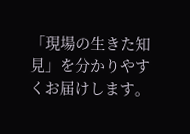「現場の生きた知見」を分かりやすくお届けします。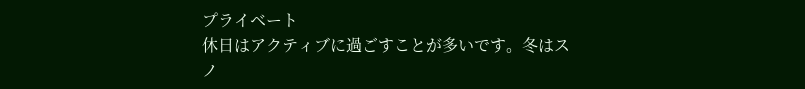プライベート
休日はアクティブに過ごすことが多いです。冬はスノ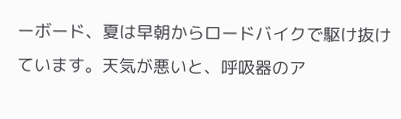ーボード、夏は早朝からロードバイクで駆け抜けています。天気が悪いと、呼吸器のア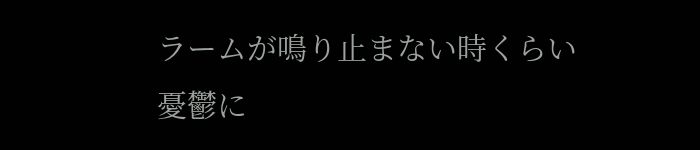ラームが鳴り止まない時くらい憂鬱に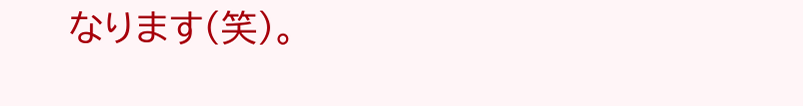なります(笑)。